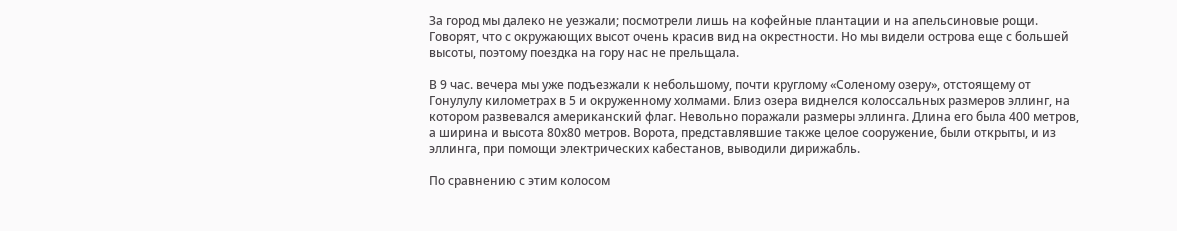За город мы далеко не уезжали; посмотрели лишь на кофейные плантации и на апельсиновые рощи. Говорят, что с окружающих высот очень красив вид на окрестности. Но мы видели острова еще с большей высоты, поэтому поездка на гору нас не прельщала.

В 9 час. вечера мы уже подъезжали к небольшому, почти круглому «Соленому озеру», отстоящему от Гонулулу километрах в 5 и окруженному холмами. Близ озера виднелся колоссальных размеров эллинг, на котором развевался американский флаг. Невольно поражали размеры эллинга. Длина его была 400 метров, а ширина и высота 80х80 метров. Ворота, представлявшие также целое сооружение, были открыты, и из эллинга, при помощи электрических кабестанов, выводили дирижабль.

По сравнению с этим колосом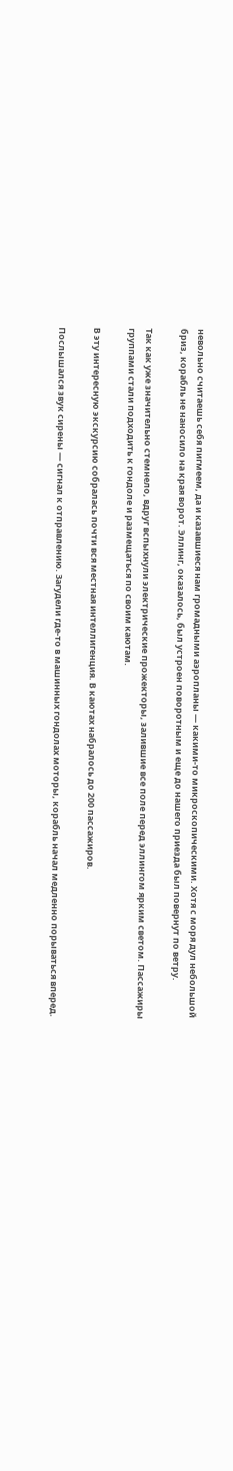невольно считаешь себя пигмеем, да и казавшиеся нам громадными аэропланы — какими-то микроскопическими. Хотя с моря дул небольшой бриз, корабль не наносило на края ворот. Эллинг, оказалось, был устроен поворотным и еще до нашего приезда был повернут по ветру.

Так как уже значительно стемнело, вдруг вспыхнули электрические прожекторы, залившие все поле перед эллингом ярким светом. Пассажиры группами стали подходить к гондоле и размещаться по своим каютам.

В эту интересную экскурсию собралась почти вся местная интеллигенция. В каютах набралось до 200 пассажиров.

Послышался звук сирены — сигнал к отправлению. Загудели где-то в машинных гондолах моторы, корабль начал медленно порываться вперед.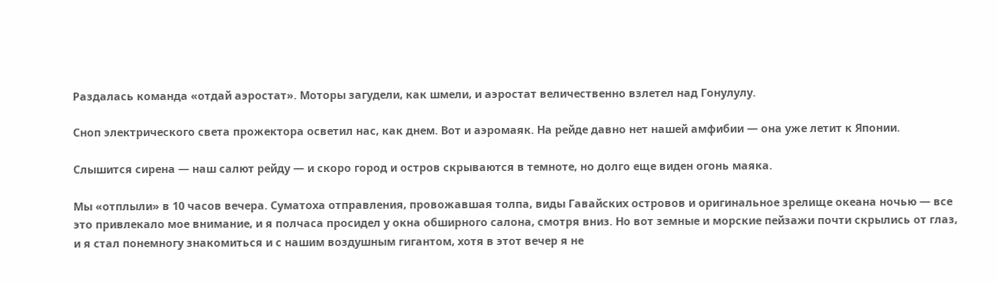Раздалась команда «отдай аэростат». Моторы загудели, как шмели, и аэростат величественно взлетел над Гонулулу.

Сноп электрического света прожектора осветил нас, как днем. Вот и аэромаяк. На рейде давно нет нашей амфибии — она уже летит к Японии.

Слышится сирена — наш салют рейду — и скоро город и остров скрываются в темноте, но долго еще виден огонь маяка.

Мы «отплыли» в 10 часов вечера. Суматоха отправления, провожавшая толпа, виды Гавайских островов и оригинальное зрелище океана ночью — все это привлекало мое внимание, и я полчаса просидел у окна обширного салона, смотря вниз. Но вот земные и морские пейзажи почти скрылись от глаз, и я стал понемногу знакомиться и с нашим воздушным гигантом, хотя в этот вечер я не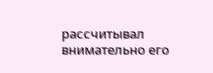рассчитывал внимательно его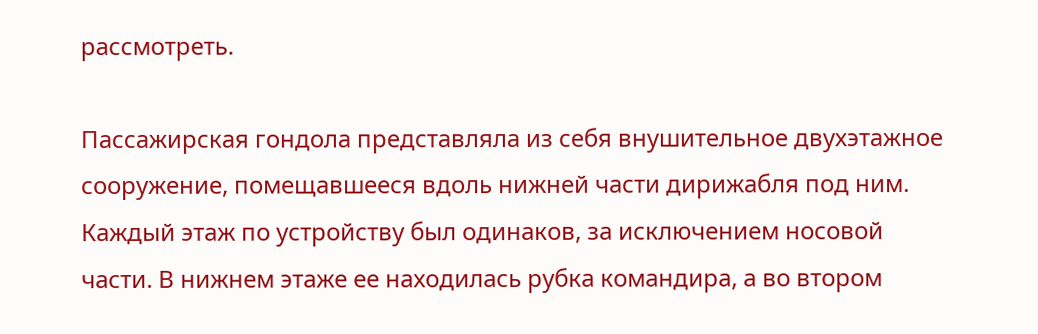рассмотреть.

Пассажирская гондола представляла из себя внушительное двухэтажное сооружение, помещавшееся вдоль нижней части дирижабля под ним. Каждый этаж по устройству был одинаков, за исключением носовой части. В нижнем этаже ее находилась рубка командира, а во втором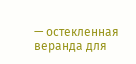— остекленная веранда для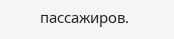пассажиров.